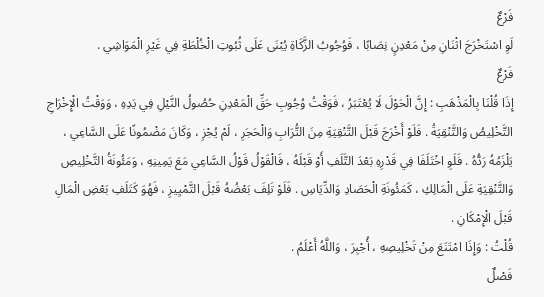فَرْعٌ
لَوِ اسْتَخْرَجَ اثْنَانِ مِنْ مَعْدِنٍ نِصَابًا ، فَوُجُوبُ الزَّكَاةِ يُبْنَى عَلَى ثُبُوتِ الْخُلْطَةِ فِي غَيْرِ الْمَوَاشِي .
فَرْعٌ
إِذَا قُلْنَا بِالْمَذْهَبِ : إِنَّ الْحَوْلَ لَا يُعْتَبَرُ ، فَوَقْتُ وُجُوبِ حَقِّ الْمَعْدِنِ حُصُولُ النَّيْلِ فِي يَدِهِ ، وَوَقْتُ الْإِخْرَاجِ التَّخْلِيصُ وَالتَّنْقِيَةُ . فَلَوْ أَخْرَجَ قَبْلَ التَّنْقِيَةِ مِنَ التُّرَابِ وَالْحَجَرِ ، لَمْ يُجْزِ ، وَكَانَ مَضْمُونًا عَلَى السَّاعِي ، يَلْزَمُهُ رَدُّهُ . فَلَوِ اخْتَلَفَا فِي قَدْرِهِ بَعْدَ التَّلَفِ أَوْ قَبْلَهُ ، فَالْقَوْلُ قَوْلُ السَّاعِي مَعَ يَمِينِهِ ، وَمَئُونَةُ التَّخْلِيصِ وَالتَّنْقِيَةِ عَلَى الْمَالِكِ ، كَمَئُونَةِ الْحَصَادِ وَالدِّيَاسِ . فَلَوْ تَلِفَ بَعْضُهُ قَبْلَ التَّمْيِيزِ ، فَهُوَ كَتَلَفِ بَعْضِ الْمَالِ قَبْلَ الْإِمْكَانِ .
قُلْتُ : وَإِذَا امْتَنَعَ مِنْ تَخْلِيصِهِ ، أُجْبِرَ ، وَاللَّهُ أَعْلَمُ .
فَصْلٌ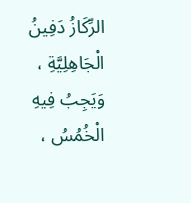الرِّكَازُ دَفِينُ الْجَاهِلِيَّةِ ، وَيَجِبُ فِيهِ الْخُمُسُ ،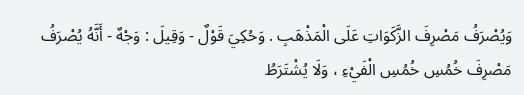وَيُصْرَفُ مَصْرِفَ الزَّكَوَاتِ عَلَى الْمَذْهَبِ . وَحُكِيَ قَوْلٌ - وَقِيلَ : وَجْهٌ - أَنَّهُ يُصْرَفُ مَصْرِفَ خُمُسِ خُمُسِ الْفَيْءِ ، وَلَا يُشْتَرَطُ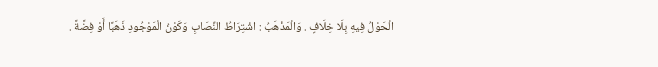الْحَوْلُ فِيهِ بِلَا خِلَافٍ . وَالْمَذْهَبُ : اشْتِرَاطُ النِّصَابِ وَكَوْنُ الْمَوْجُودِ ذَهَبًا أَوْ فِضَّةً .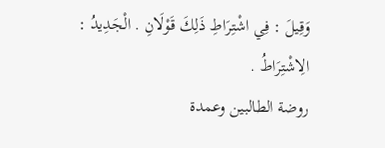وَقِيلَ : فِي اشْتِرَاطِ ذَلِكَ قَوْلَانِ . الْجَدِيدُ : الِاشْتِرَاطُ .
روضة الطالبين وعمدة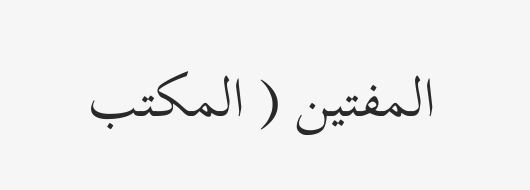المفتين ( المكتب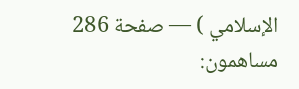الإسلامي ) — صفحة 286
مساهمون: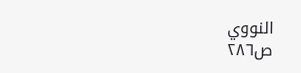النووي
ص٢٨٦